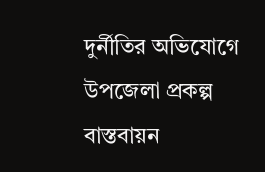দুর্নীতির অভিযোগে উপজেলা প্রকল্প বাস্তবায়ন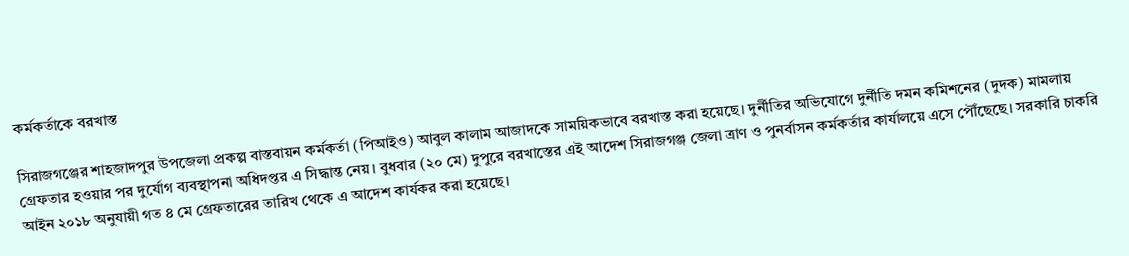কর্মকর্তাকে বরখাস্ত

সিরাজগঞ্জের শাহজাদপুর উপজেলা প্রকল্প বাস্তবায়ন কর্মকর্তা (পিআইও) আবুল কালাম আজাদকে সাময়িকভাবে বরখাস্ত করা হয়েছে। দুর্নীতির অভিযোগে দুর্নীতি দমন কমিশনের (দুদক) মামলায় গ্রেফতার হওয়ার পর দুর্যোগ ব্যবস্থাপনা অধিদপ্তর এ সিদ্ধান্ত নেয়। বুধবার (২০ মে) দুপুরে বরখাস্তের এই আদেশ সিরাজগঞ্জ জেলা ত্রাণ ও পুনর্বাসন কর্মকর্তার কার্যালয়ে এসে পৌঁছেছে। সরকারি চাকরি আইন ২০১৮ অনুযায়ী গত ৪ মে গ্রেফতারের তারিখ থেকে এ আদেশ কার্যকর করা হয়েছে।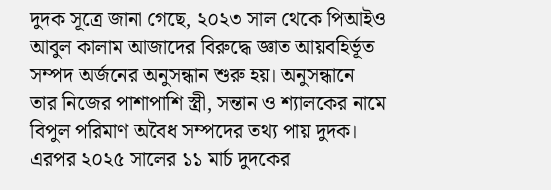দুদক সূত্রে জানা গেছে, ২০২৩ সাল থেকে পিআইও আবুল কালাম আজাদের বিরুদ্ধে জ্ঞাত আয়বহির্ভূত সম্পদ অর্জনের অনুসন্ধান শুরু হয়। অনুসন্ধানে তার নিজের পাশাপাশি স্ত্রী, সন্তান ও শ্যালকের নামে বিপুল পরিমাণ অবৈধ সম্পদের তথ্য পায় দুদক। এরপর ২০২৫ সালের ১১ মার্চ দুদকের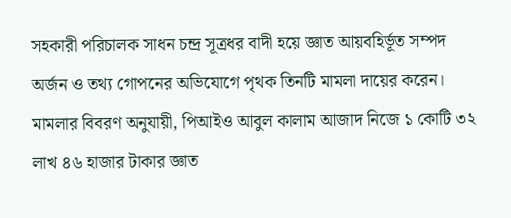সহকারী পরিচালক সাধন চন্দ্র সূত্রধর বাদী হয়ে জ্ঞাত আয়বহির্ভূত সম্পদ অর্জন ও তথ্য গোপনের অভিযোগে পৃথক তিনটি মামলা দায়ের করেন। মামলার বিবরণ অনুযায়ী, পিআইও আবুল কালাম আজাদ নিজে ১ কোটি ৩২ লাখ ৪৬ হাজার টাকার জ্ঞাত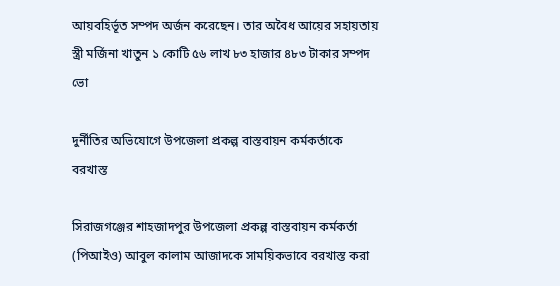আয়বহির্ভূত সম্পদ অর্জন করেছেন। তার অবৈধ আয়ের সহায়তায় স্ত্রী মর্জিনা খাতুন ১ কোটি ৫৬ লাখ ৮৩ হাজার ৪৮৩ টাকার সম্পদ ভো

দুর্নীতির অভিযোগে উপজেলা প্রকল্প বাস্তবায়ন কর্মকর্তাকে বরখাস্ত

সিরাজগঞ্জের শাহজাদপুর উপজেলা প্রকল্প বাস্তবায়ন কর্মকর্তা (পিআইও) আবুল কালাম আজাদকে সাময়িকভাবে বরখাস্ত করা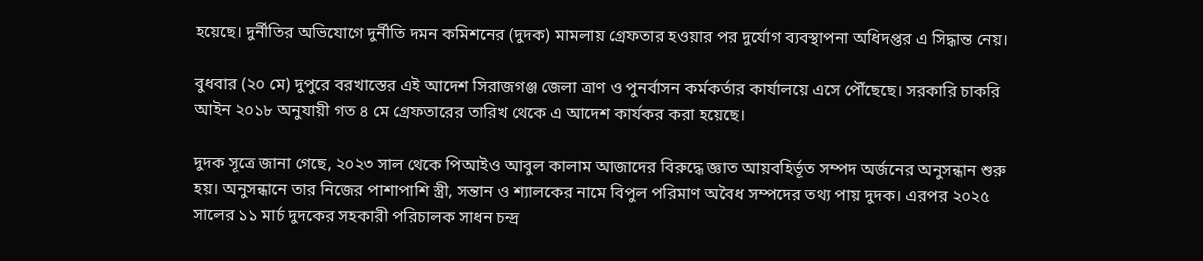হয়েছে। দুর্নীতির অভিযোগে দুর্নীতি দমন কমিশনের (দুদক) মামলায় গ্রেফতার হওয়ার পর দুর্যোগ ব্যবস্থাপনা অধিদপ্তর এ সিদ্ধান্ত নেয়।

বুধবার (২০ মে) দুপুরে বরখাস্তের এই আদেশ সিরাজগঞ্জ জেলা ত্রাণ ও পুনর্বাসন কর্মকর্তার কার্যালয়ে এসে পৌঁছেছে। সরকারি চাকরি আইন ২০১৮ অনুযায়ী গত ৪ মে গ্রেফতারের তারিখ থেকে এ আদেশ কার্যকর করা হয়েছে।

দুদক সূত্রে জানা গেছে, ২০২৩ সাল থেকে পিআইও আবুল কালাম আজাদের বিরুদ্ধে জ্ঞাত আয়বহির্ভূত সম্পদ অর্জনের অনুসন্ধান শুরু হয়। অনুসন্ধানে তার নিজের পাশাপাশি স্ত্রী, সন্তান ও শ্যালকের নামে বিপুল পরিমাণ অবৈধ সম্পদের তথ্য পায় দুদক। এরপর ২০২৫ সালের ১১ মার্চ দুদকের সহকারী পরিচালক সাধন চন্দ্র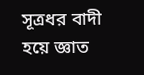সূত্রধর বাদী হয়ে জ্ঞাত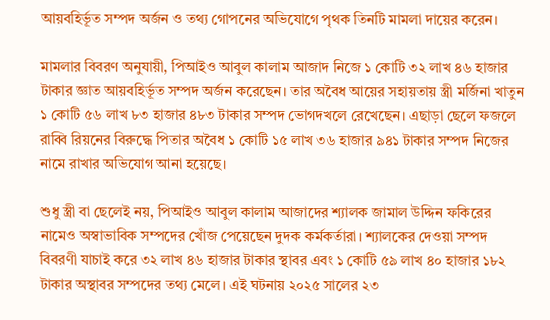আয়বহির্ভূত সম্পদ অর্জন ও তথ্য গোপনের অভিযোগে পৃথক তিনটি মামলা দায়ের করেন।

মামলার বিবরণ অনুযায়ী, পিআইও আবুল কালাম আজাদ নিজে ১ কোটি ৩২ লাখ ৪৬ হাজার টাকার জ্ঞাত আয়বহির্ভূত সম্পদ অর্জন করেছেন। তার অবৈধ আয়ের সহায়তায় স্ত্রী মর্জিনা খাতুন ১ কোটি ৫৬ লাখ ৮৩ হাজার ৪৮৩ টাকার সম্পদ ভোগদখলে রেখেছেন। এছাড়া ছেলে ফজলে রাব্বি রিয়নের বিরুদ্ধে পিতার অবৈধ ১ কোটি ১৫ লাখ ৩৬ হাজার ৯৪১ টাকার সম্পদ নিজের নামে রাখার অভিযোগ আনা হয়েছে।

শুধু স্ত্রী বা ছেলেই নয়, পিআইও আবুল কালাম আজাদের শ্যালক জামাল উদ্দিন ফকিরের নামেও অস্বাভাবিক সম্পদের খোঁজ পেয়েছেন দুদক কর্মকর্তারা। শ্যালকের দেওয়া সম্পদ বিবরণী যাচাই করে ৩২ লাখ ৪৬ হাজার টাকার স্থাবর এবং ১ কোটি ৫৯ লাখ ৪০ হাজার ১৮২ টাকার অস্থাবর সম্পদের তথ্য মেলে। এই ঘটনায় ২০২৫ সালের ২৩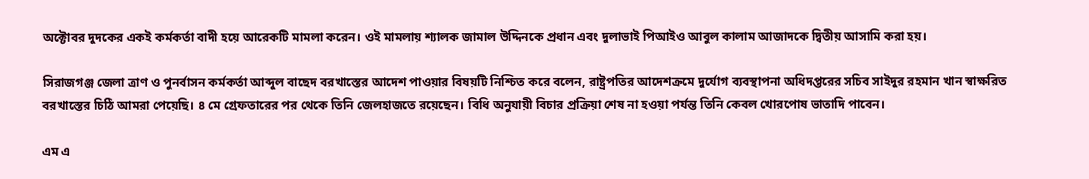অক্টোবর দুদকের একই কর্মকর্তা বাদী হয়ে আরেকটি মামলা করেন। ওই মামলায় শ্যালক জামাল উদ্দিনকে প্রধান এবং দুলাভাই পিআইও আবুল কালাম আজাদকে দ্বিতীয় আসামি করা হয়।

সিরাজগঞ্জ জেলা ত্রাণ ও পুনর্বাসন কর্মকর্তা আব্দুল বাছেদ বরখাস্তের আদেশ পাওয়ার বিষয়টি নিশ্চিত করে বলেন, রাষ্ট্রপতির আদেশক্রমে দুর্যোগ ব্যবস্থাপনা অধিদপ্তরের সচিব সাইদুর রহমান খান স্বাক্ষরিত বরখাস্তের চিঠি আমরা পেয়েছি। ৪ মে গ্রেফতারের পর থেকে তিনি জেলহাজতে রয়েছেন। বিধি অনুযায়ী বিচার প্রক্রিয়া শেষ না হওয়া পর্যন্ত তিনি কেবল খোরপোষ ভাতাদি পাবেন।

এম এ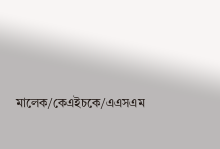মালেক/কেএইচকে/এএসএম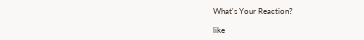What's Your Reaction?

like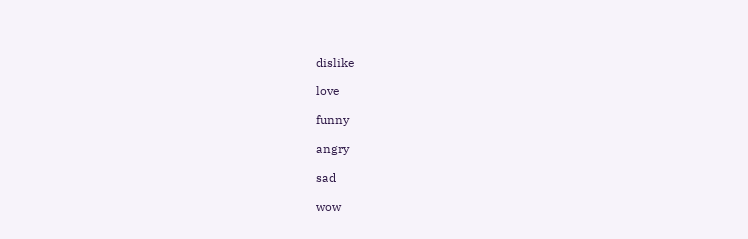dislike

love

funny

angry

sad

wow